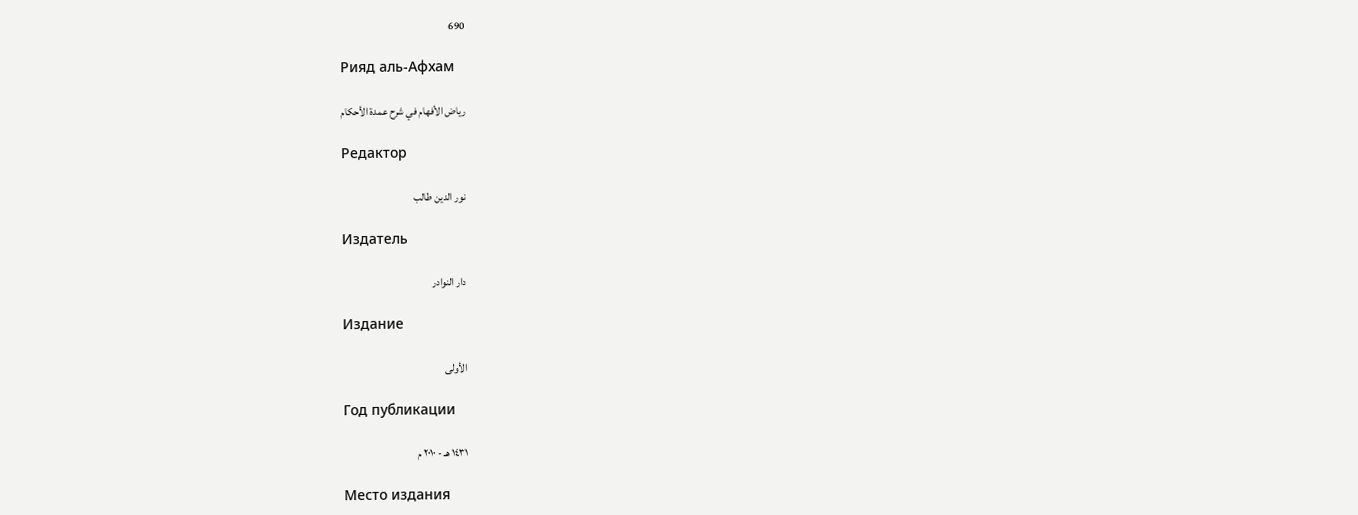690

Рияд аль-Афхам

رياض الأفهام في شرح عمدة الأحكام

Редактор

نور الدين طالب

Издатель

دار النوادر

Издание

الأولى

Год публикации

١٤٣١ هـ - ٢٠١٠ م

Место издания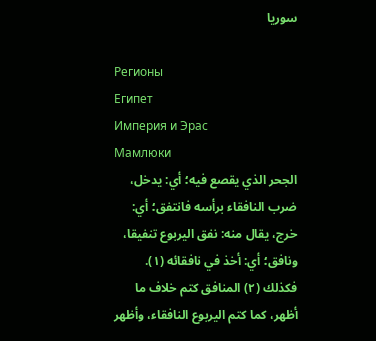سوريا

Регионы
Египет
Империя и Эрас
Мамлюки
الجحر الذي يقصع فيه؛ أي: يدخل، ضرب النافقاء برأسه فانتفق؛ أي: خرج، يقال منه: نفق اليربوع تنفيقا، ونافق؛ أي: أخذ في نافقائه (١).
فكذلك (٢) المنافق كتم خلاف ما أظهر، كما كتم اليربوع النافقاء، وأظهر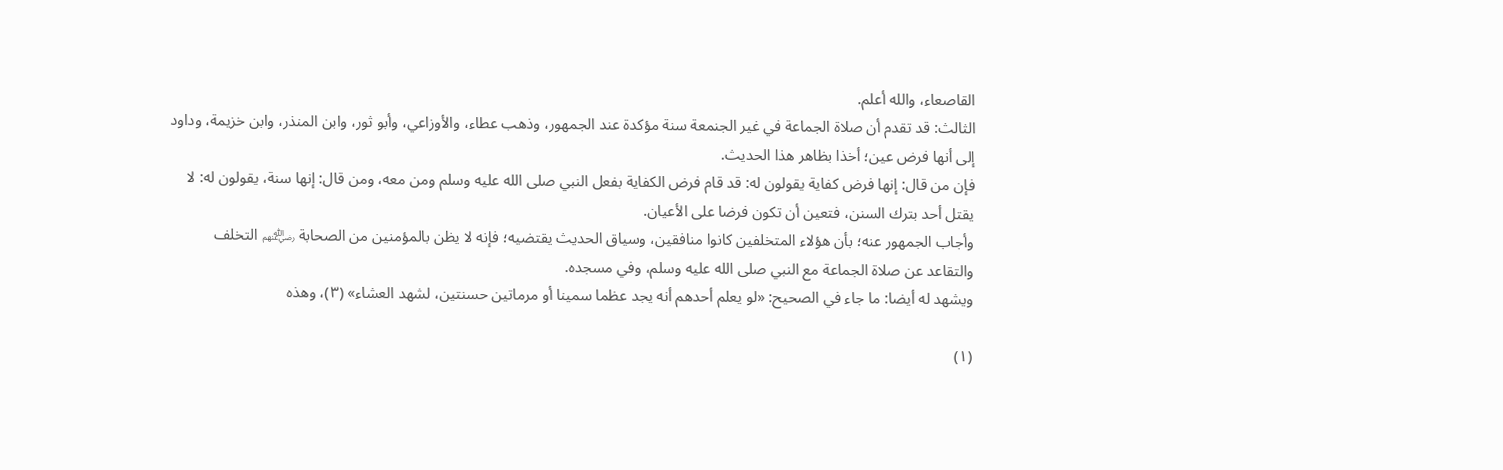القاصعاء، والله أعلم.
الثالث: قد تقدم أن صلاة الجماعة في غير الجنمعة سنة مؤكدة عند الجمهور، وذهب عطاء، والأوزاعي، وأبو ثور، وابن المنذر، وابن خزيمة، وداود إلى أنها فرض عين؛ أخذا بظاهر هذا الحديث.
فإن من قال: إنها فرض كفاية يقولون له: قد قام فرض الكفاية بفعل النبي صلى الله عليه وسلم ومن معه، ومن قال: إنها سنة، يقولون له: لا يقتل أحد بترك السنن، فتعين أن تكون فرضا على الأعيان.
وأجاب الجمهور عنه؛ بأن هؤلاء المتخلفين كانوا منافقين، وسياق الحديث يقتضيه؛ فإنه لا يظن بالمؤمنين من الصحابة ﵃ التخلف والتقاعد عن صلاة الجماعة مع النبي صلى الله عليه وسلم، وفي مسجده.
ويشهد له أيضا: ما جاء في الصحيح: «لو يعلم أحدهم أنه يجد عظما سمينا أو مرماتين حسنتين، لشهد العشاء» (٣)، وهذه

(١)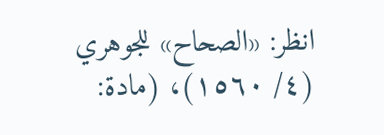انظر: «الصحاح» للجوهري (٤/ ١٥٦٠)، (مادة: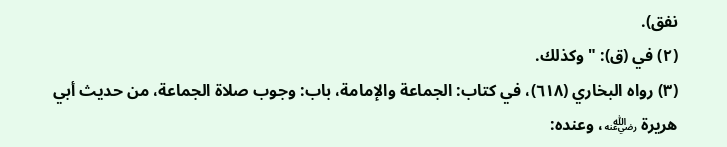نفق).
(٢) في (ق): "وكذلك.
(٣) رواه البخاري (٦١٨)، في كتاب: الجماعة والإمامة، باب: وجوب صلاة الجماعة، من حديث أبي هريرة ﵁، وعنده: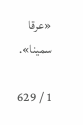«عرقا سمينا».

1 / 629